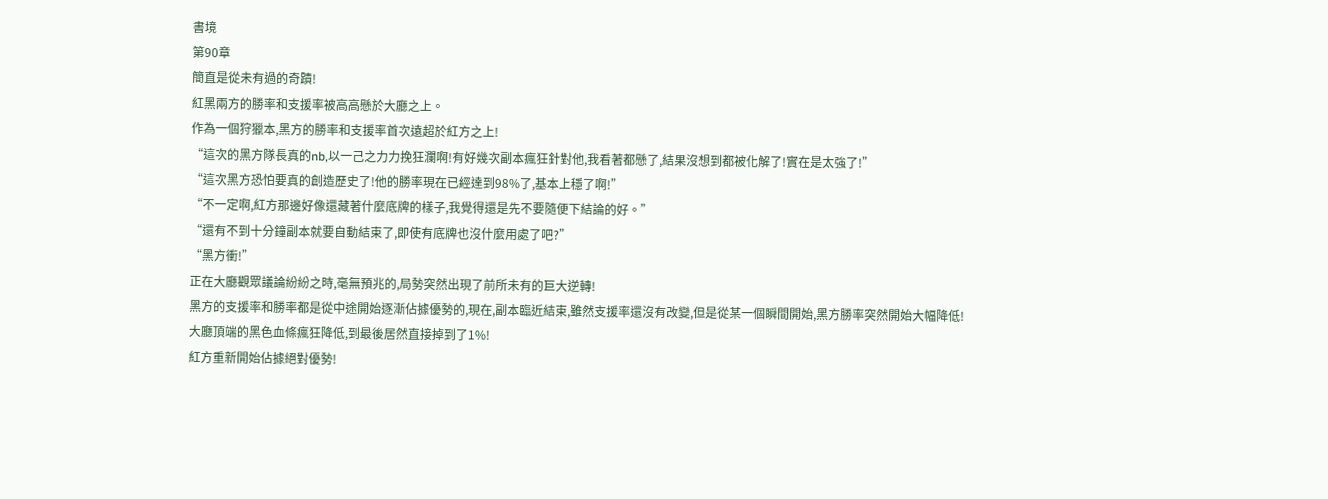書境
第90章
簡直是從未有過的奇蹟!
紅黑兩方的勝率和支援率被高高懸於大廳之上。
作為一個狩獵本,黑方的勝率和支援率首次遠超於紅方之上!
“這次的黑方隊長真的nb,以一己之力力挽狂瀾啊!有好幾次副本瘋狂針對他,我看著都懸了,結果沒想到都被化解了!實在是太強了!”
“這次黑方恐怕要真的創造歷史了!他的勝率現在已經達到98%了,基本上穩了啊!”
“不一定啊,紅方那邊好像還藏著什麼底牌的樣子,我覺得還是先不要隨便下結論的好。”
“還有不到十分鐘副本就要自動結束了,即使有底牌也沒什麼用處了吧?”
“黑方衝!”
正在大廳觀眾議論紛紛之時,毫無預兆的,局勢突然出現了前所未有的巨大逆轉!
黑方的支援率和勝率都是從中途開始逐漸佔據優勢的,現在,副本臨近結束,雖然支援率還沒有改變,但是從某一個瞬間開始,黑方勝率突然開始大幅降低!
大廳頂端的黑色血條瘋狂降低,到最後居然直接掉到了1%!
紅方重新開始佔據絕對優勢!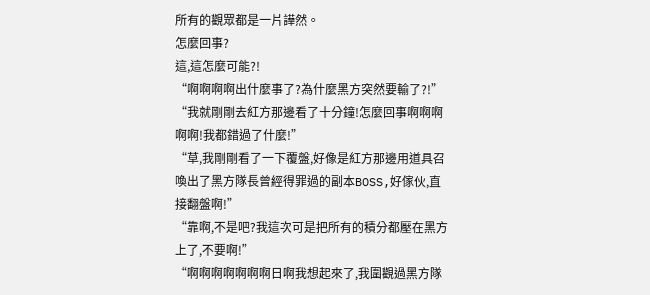所有的觀眾都是一片譁然。
怎麼回事?
這,這怎麼可能?!
“啊啊啊啊出什麼事了?為什麼黑方突然要輸了?!”
“我就剛剛去紅方那邊看了十分鐘!怎麼回事啊啊啊啊啊!我都錯過了什麼!”
“草,我剛剛看了一下覆盤,好像是紅方那邊用道具召喚出了黑方隊長曾經得罪過的副本BOSS,好傢伙,直接翻盤啊!”
“靠啊,不是吧?我這次可是把所有的積分都壓在黑方上了,不要啊!”
“啊啊啊啊啊啊啊日啊我想起來了,我圍觀過黑方隊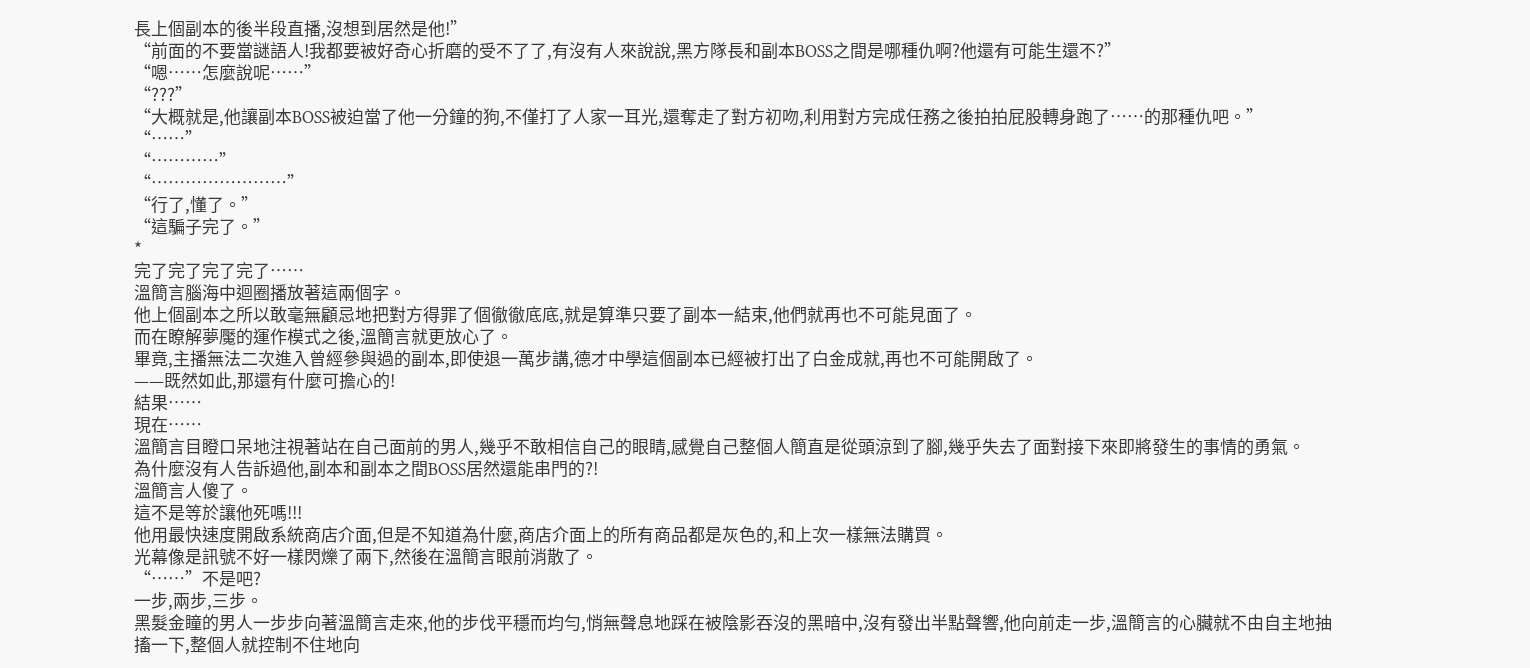長上個副本的後半段直播,沒想到居然是他!”
“前面的不要當謎語人!我都要被好奇心折磨的受不了了,有沒有人來說說,黑方隊長和副本BOSS之間是哪種仇啊?他還有可能生還不?”
“嗯……怎麼說呢……”
“???”
“大概就是,他讓副本BOSS被迫當了他一分鐘的狗,不僅打了人家一耳光,還奪走了對方初吻,利用對方完成任務之後拍拍屁股轉身跑了……的那種仇吧。”
“……”
“…………”
“……………………”
“行了,懂了。”
“這騙子完了。”
*
完了完了完了完了……
溫簡言腦海中迴圈播放著這兩個字。
他上個副本之所以敢毫無顧忌地把對方得罪了個徹徹底底,就是算準只要了副本一結束,他們就再也不可能見面了。
而在瞭解夢魘的運作模式之後,溫簡言就更放心了。
畢竟,主播無法二次進入曾經參與過的副本,即使退一萬步講,德才中學這個副本已經被打出了白金成就,再也不可能開啟了。
——既然如此,那還有什麼可擔心的!
結果……
現在……
溫簡言目瞪口呆地注視著站在自己面前的男人,幾乎不敢相信自己的眼睛,感覺自己整個人簡直是從頭涼到了腳,幾乎失去了面對接下來即將發生的事情的勇氣。
為什麼沒有人告訴過他,副本和副本之間BOSS居然還能串門的?!
溫簡言人傻了。
這不是等於讓他死嗎!!!
他用最快速度開啟系統商店介面,但是不知道為什麼,商店介面上的所有商品都是灰色的,和上次一樣無法購買。
光幕像是訊號不好一樣閃爍了兩下,然後在溫簡言眼前消散了。
“……”不是吧?
一步,兩步,三步。
黑髮金瞳的男人一步步向著溫簡言走來,他的步伐平穩而均勻,悄無聲息地踩在被陰影吞沒的黑暗中,沒有發出半點聲響,他向前走一步,溫簡言的心臟就不由自主地抽搐一下,整個人就控制不住地向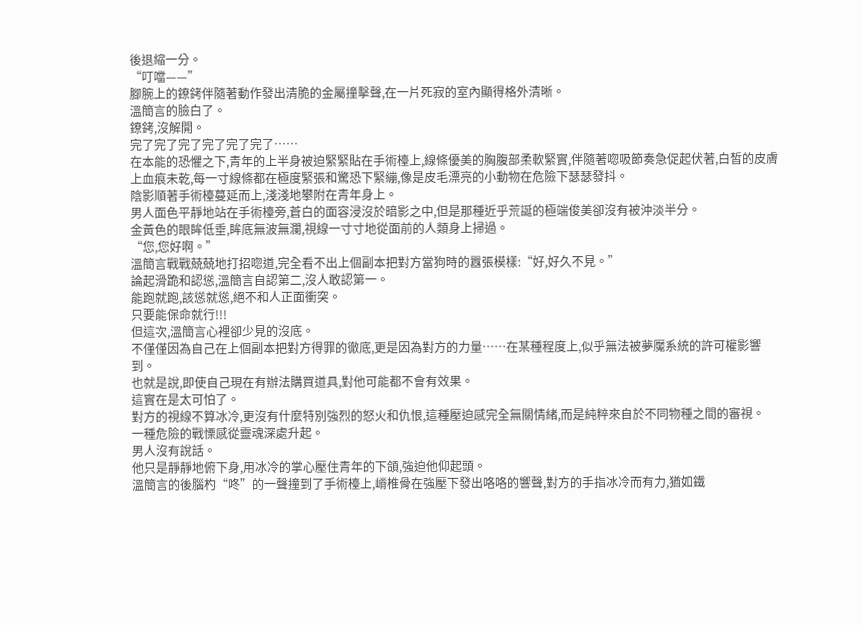後退縮一分。
“叮噹——”
腳腕上的鐐銬伴隨著動作發出清脆的金屬撞擊聲,在一片死寂的室內顯得格外清晰。
溫簡言的臉白了。
鐐銬,沒解開。
完了完了完了完了完了完了……
在本能的恐懼之下,青年的上半身被迫緊緊貼在手術檯上,線條優美的胸腹部柔軟緊實,伴隨著唿吸節奏急促起伏著,白皙的皮膚上血痕未乾,每一寸線條都在極度緊張和驚恐下緊繃,像是皮毛漂亮的小動物在危險下瑟瑟發抖。
陰影順著手術檯蔓延而上,淺淺地攀附在青年身上。
男人面色平靜地站在手術檯旁,蒼白的面容浸沒於暗影之中,但是那種近乎荒誕的極端俊美卻沒有被沖淡半分。
金黃色的眼眸低垂,眸底無波無瀾,視線一寸寸地從面前的人類身上掃過。
“您,您好啊。”
溫簡言戰戰兢兢地打招唿道,完全看不出上個副本把對方當狗時的囂張模樣:“好,好久不見。”
論起滑跪和認慫,溫簡言自認第二,沒人敢認第一。
能跑就跑,該慫就慫,絕不和人正面衝突。
只要能保命就行!!!
但這次,溫簡言心裡卻少見的沒底。
不僅僅因為自己在上個副本把對方得罪的徹底,更是因為對方的力量……在某種程度上,似乎無法被夢魘系統的許可權影響到。
也就是說,即使自己現在有辦法購買道具,對他可能都不會有效果。
這實在是太可怕了。
對方的視線不算冰冷,更沒有什麼特別強烈的怒火和仇恨,這種壓迫感完全無關情緒,而是純粹來自於不同物種之間的審視。
一種危險的戰慄感從靈魂深處升起。
男人沒有說話。
他只是靜靜地俯下身,用冰冷的掌心壓住青年的下頜,強迫他仰起頭。
溫簡言的後腦杓“咚”的一聲撞到了手術檯上,嵴椎骨在強壓下發出咯咯的響聲,對方的手指冰冷而有力,猶如鐵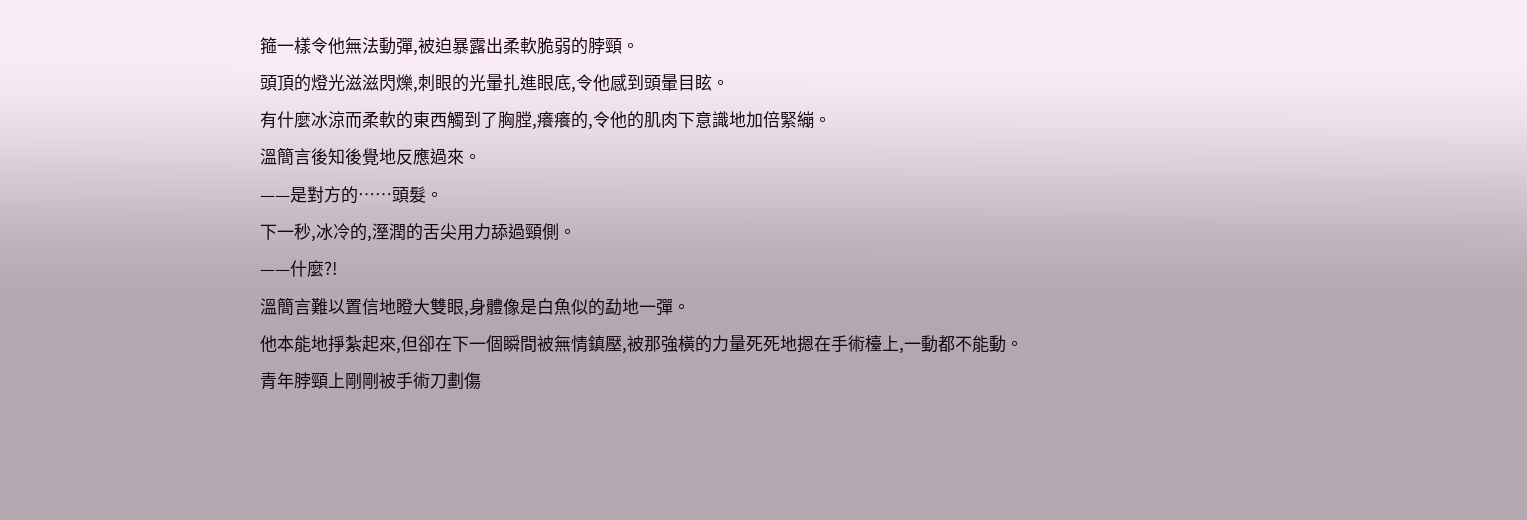箍一樣令他無法動彈,被迫暴露出柔軟脆弱的脖頸。
頭頂的燈光滋滋閃爍,刺眼的光暈扎進眼底,令他感到頭暈目眩。
有什麼冰涼而柔軟的東西觸到了胸膛,癢癢的,令他的肌肉下意識地加倍緊繃。
溫簡言後知後覺地反應過來。
——是對方的……頭髮。
下一秒,冰冷的,溼潤的舌尖用力舔過頸側。
——什麼?!
溫簡言難以置信地瞪大雙眼,身體像是白魚似的勐地一彈。
他本能地掙紮起來,但卻在下一個瞬間被無情鎮壓,被那強橫的力量死死地摁在手術檯上,一動都不能動。
青年脖頸上剛剛被手術刀劃傷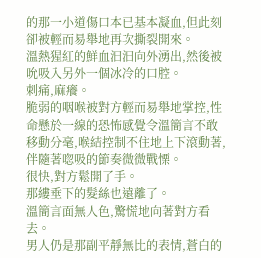的那一小道傷口本已基本凝血,但此刻卻被輕而易舉地再次撕裂開來。
溫熱猩紅的鮮血汩汩向外湧出,然後被吮吸入另外一個冰冷的口腔。
刺痛,麻癢。
脆弱的咽喉被對方輕而易舉地掌控,性命懸於一線的恐怖感覺令溫簡言不敢移動分毫,喉結控制不住地上下滾動著,伴隨著唿吸的節奏微微戰慄。
很快,對方鬆開了手。
那縷垂下的髮絲也遠離了。
溫簡言面無人色,驚慌地向著對方看去。
男人仍是那副平靜無比的表情,蒼白的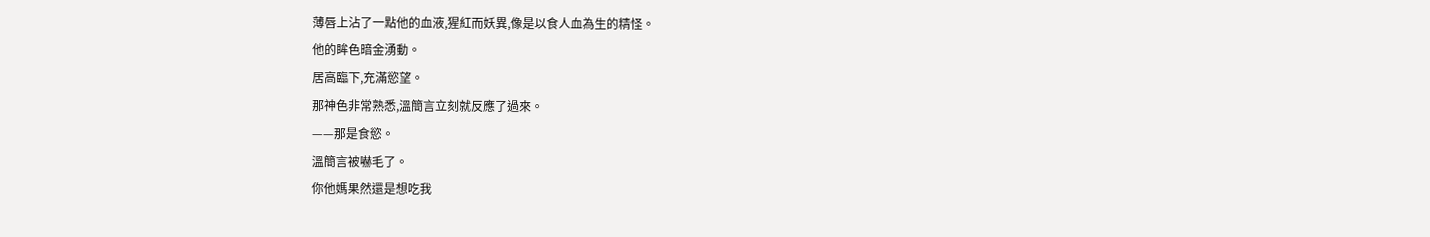薄唇上沾了一點他的血液,猩紅而妖異,像是以食人血為生的精怪。
他的眸色暗金湧動。
居高臨下,充滿慾望。
那神色非常熟悉,溫簡言立刻就反應了過來。
——那是食慾。
溫簡言被嚇毛了。
你他媽果然還是想吃我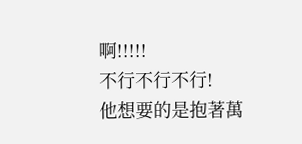啊!!!!!
不行不行不行!
他想要的是抱著萬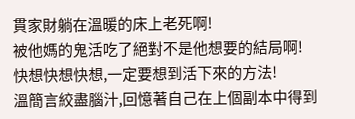貫家財躺在溫暖的床上老死啊!
被他媽的鬼活吃了絕對不是他想要的結局啊!
快想快想快想,一定要想到活下來的方法!
溫簡言絞盡腦汁,回憶著自己在上個副本中得到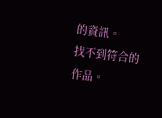的資訊。
找不到符合的作品。